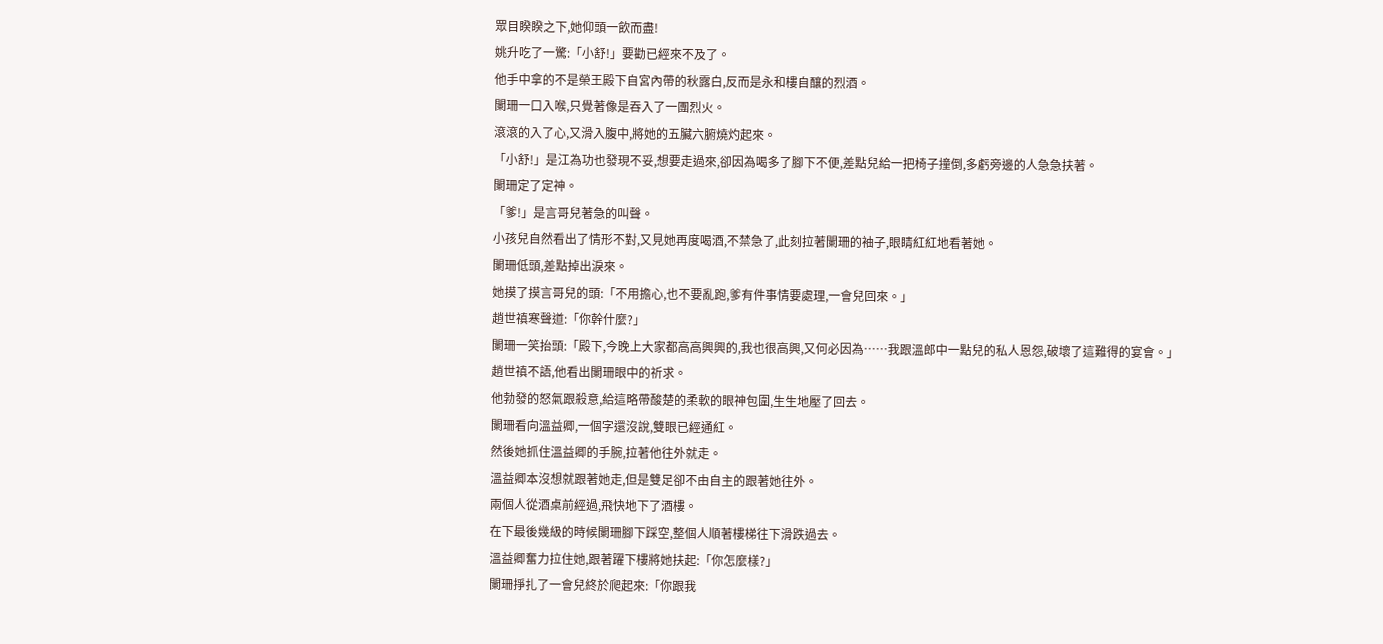眾目睽睽之下,她仰頭一飲而盡!
姚升吃了一驚:「小舒!」要勸已經來不及了。
他手中拿的不是榮王殿下自宮內帶的秋露白,反而是永和樓自釀的烈酒。
闌珊一口入喉,只覺著像是吞入了一團烈火。
滾滾的入了心,又滑入腹中,將她的五臟六腑燒灼起來。
「小舒!」是江為功也發現不妥,想要走過來,卻因為喝多了腳下不便,差點兒給一把椅子撞倒,多虧旁邊的人急急扶著。
闌珊定了定神。
「爹!」是言哥兒著急的叫聲。
小孩兒自然看出了情形不對,又見她再度喝酒,不禁急了,此刻拉著闌珊的袖子,眼睛紅紅地看著她。
闌珊低頭,差點掉出淚來。
她摸了摸言哥兒的頭:「不用擔心,也不要亂跑,爹有件事情要處理,一會兒回來。」
趙世禛寒聲道:「你幹什麼?」
闌珊一笑抬頭:「殿下,今晚上大家都高高興興的,我也很高興,又何必因為……我跟溫郎中一點兒的私人恩怨,破壞了這難得的宴會。」
趙世禛不語,他看出闌珊眼中的祈求。
他勃發的怒氣跟殺意,給這略帶酸楚的柔軟的眼神包圍,生生地壓了回去。
闌珊看向溫益卿,一個字還沒說,雙眼已經通紅。
然後她抓住溫益卿的手腕,拉著他往外就走。
溫益卿本沒想就跟著她走,但是雙足卻不由自主的跟著她往外。
兩個人從酒桌前經過,飛快地下了酒樓。
在下最後幾級的時候闌珊腳下踩空,整個人順著樓梯往下滑跌過去。
溫益卿奮力拉住她,跟著躍下樓將她扶起:「你怎麼樣?」
闌珊掙扎了一會兒終於爬起來:「你跟我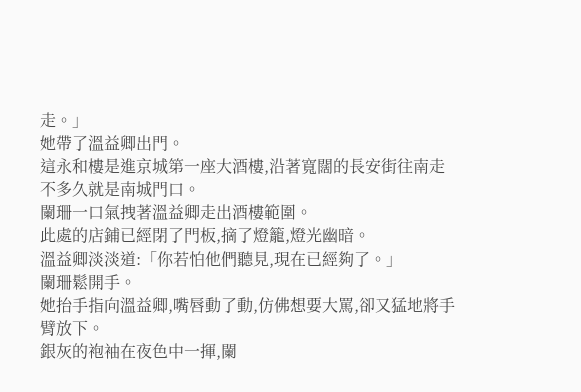走。」
她帶了溫益卿出門。
這永和樓是進京城第一座大酒樓,沿著寬闊的長安街往南走不多久就是南城門口。
闌珊一口氣拽著溫益卿走出酒樓範圍。
此處的店鋪已經閉了門板,摘了燈籠,燈光幽暗。
溫益卿淡淡道:「你若怕他們聽見,現在已經夠了。」
闌珊鬆開手。
她抬手指向溫益卿,嘴唇動了動,仿佛想要大罵,卻又猛地將手臂放下。
銀灰的袍袖在夜色中一揮,闌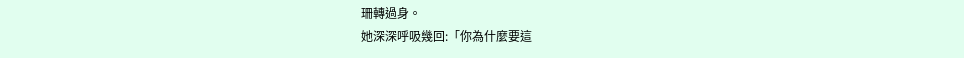珊轉過身。
她深深呼吸幾回:「你為什麼要這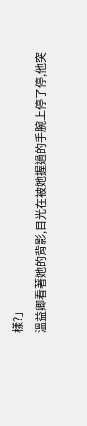樣?」
溫益卿看著她的背影,目光在被她握過的手腕上停了停,他突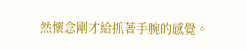然懷念剛才給抓著手腕的感覺。